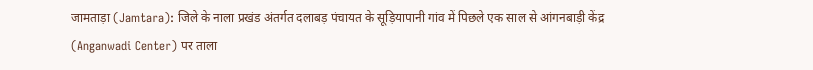जामताड़ा (Jamtara): जिले के नाला प्रखंड अंतर्गत दलाबड़ पंचायत के सूड़ियापानी गांव में पिछले एक साल से आंगनबाड़ी केंद्र (Anganwadi Center) पर ताला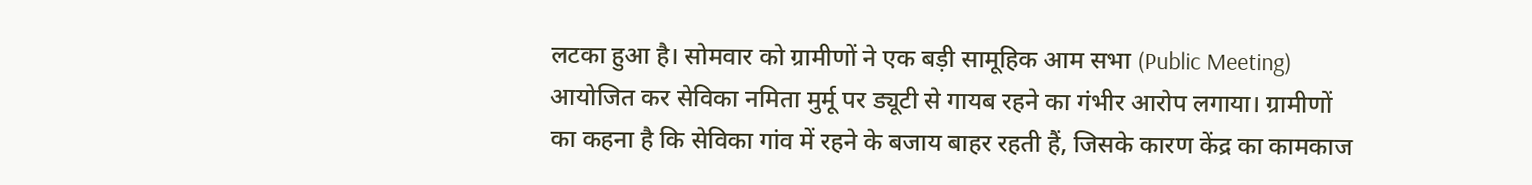लटका हुआ है। सोमवार को ग्रामीणों ने एक बड़ी सामूहिक आम सभा (Public Meeting) आयोजित कर सेविका नमिता मुर्मू पर ड्यूटी से गायब रहने का गंभीर आरोप लगाया। ग्रामीणों का कहना है कि सेविका गांव में रहने के बजाय बाहर रहती हैं, जिसके कारण केंद्र का कामकाज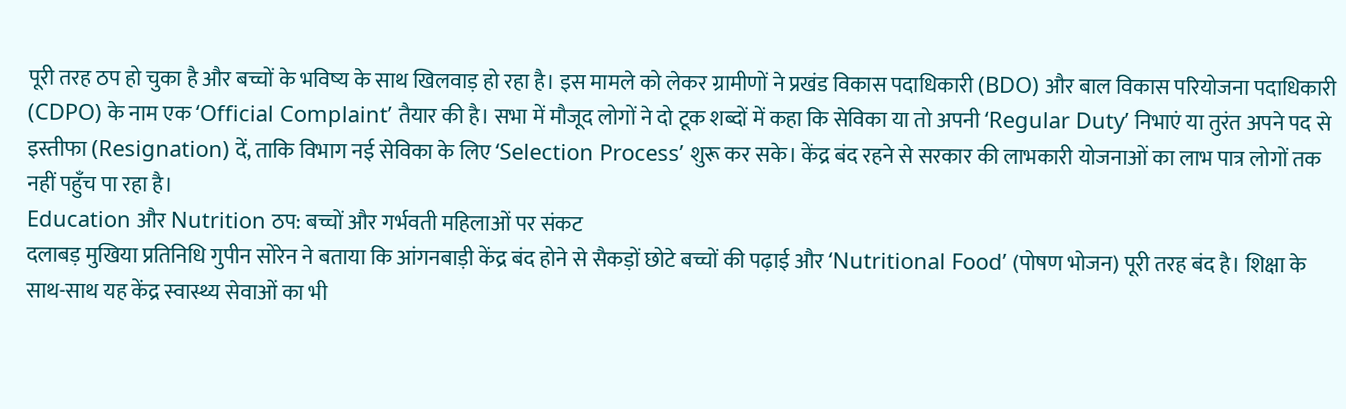पूरी तरह ठप हो चुका है और बच्चों के भविष्य के साथ खिलवाड़ हो रहा है। इस मामले को लेकर ग्रामीणों ने प्रखंड विकास पदाधिकारी (BDO) और बाल विकास परियोजना पदाधिकारी (CDPO) के नाम एक ‘Official Complaint’ तैयार की है। सभा में मौजूद लोगों ने दो टूक शब्दों में कहा कि सेविका या तो अपनी ‘Regular Duty’ निभाएं या तुरंत अपने पद से इस्तीफा (Resignation) दें, ताकि विभाग नई सेविका के लिए ‘Selection Process’ शुरू कर सके। केंद्र बंद रहने से सरकार की लाभकारी योजनाओं का लाभ पात्र लोगों तक नहीं पहुँच पा रहा है।
Education और Nutrition ठप: बच्चों और गर्भवती महिलाओं पर संकट
दलाबड़ मुखिया प्रतिनिधि गुपीन सोरेन ने बताया कि आंगनबाड़ी केंद्र बंद होने से सैकड़ों छोटे बच्चों की पढ़ाई और ‘Nutritional Food’ (पोषण भोजन) पूरी तरह बंद है। शिक्षा के साथ-साथ यह केंद्र स्वास्थ्य सेवाओं का भी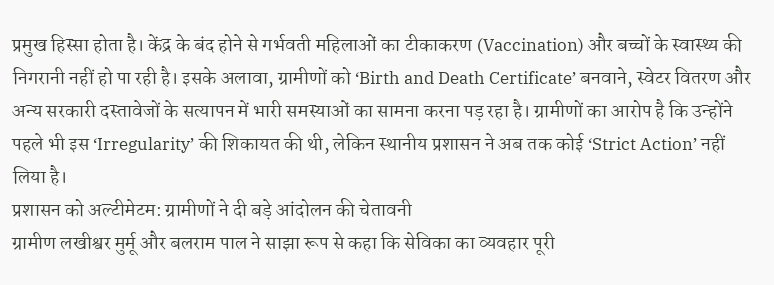प्रमुख हिस्सा होता है। केंद्र के बंद होने से गर्भवती महिलाओं का टीकाकरण (Vaccination) और बच्चों के स्वास्थ्य की निगरानी नहीं हो पा रही है। इसके अलावा, ग्रामीणों को ‘Birth and Death Certificate’ बनवाने, स्वेटर वितरण और अन्य सरकारी दस्तावेजों के सत्यापन में भारी समस्याओं का सामना करना पड़ रहा है। ग्रामीणों का आरोप है कि उन्होंने पहले भी इस ‘Irregularity’ की शिकायत की थी, लेकिन स्थानीय प्रशासन ने अब तक कोई ‘Strict Action’ नहीं लिया है।
प्रशासन को अल्टीमेटम: ग्रामीणों ने दी बड़े आंदोलन की चेतावनी
ग्रामीण लखीश्वर मुर्मू और बलराम पाल ने साझा रूप से कहा कि सेविका का व्यवहार पूरी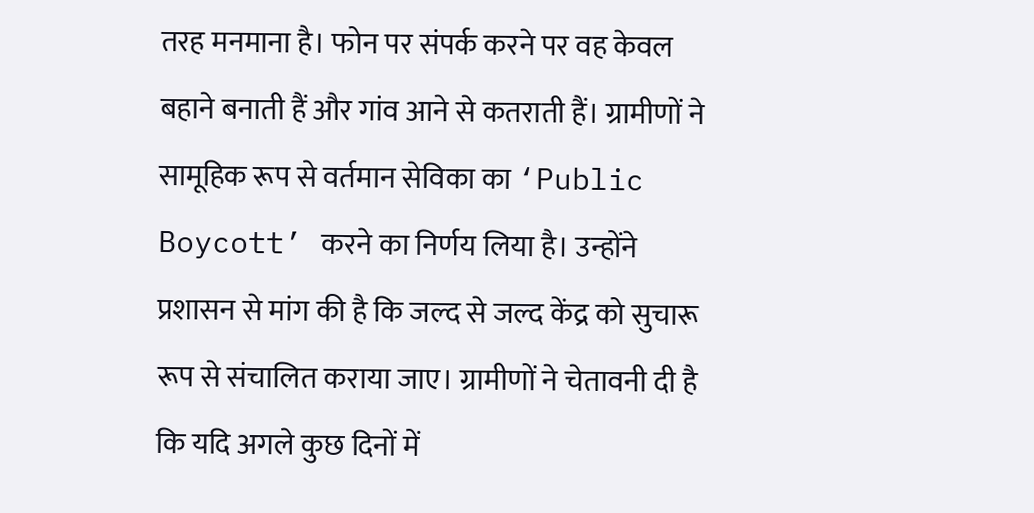तरह मनमाना है। फोन पर संपर्क करने पर वह केवल बहाने बनाती हैं और गांव आने से कतराती हैं। ग्रामीणों ने सामूहिक रूप से वर्तमान सेविका का ‘Public Boycott’ करने का निर्णय लिया है। उन्होंने प्रशासन से मांग की है कि जल्द से जल्द केंद्र को सुचारू रूप से संचालित कराया जाए। ग्रामीणों ने चेतावनी दी है कि यदि अगले कुछ दिनों में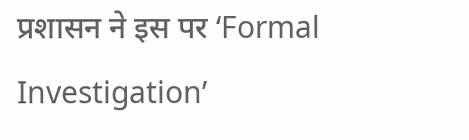प्रशासन ने इस पर ‘Formal Investigation’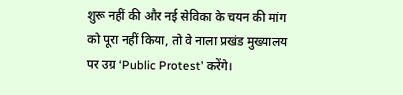शुरू नहीं की और नई सेविका के चयन की मांग को पूरा नहीं किया, तो वे नाला प्रखंड मुख्यालय पर उग्र ‘Public Protest’ करेंगे।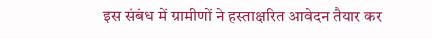इस संबंध में ग्रामीणों ने हस्ताक्षरित आवेदन तैयार कर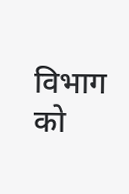विभाग को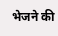भेजने की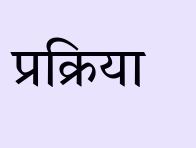प्रक्रिया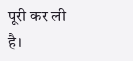पूरी कर ली है।